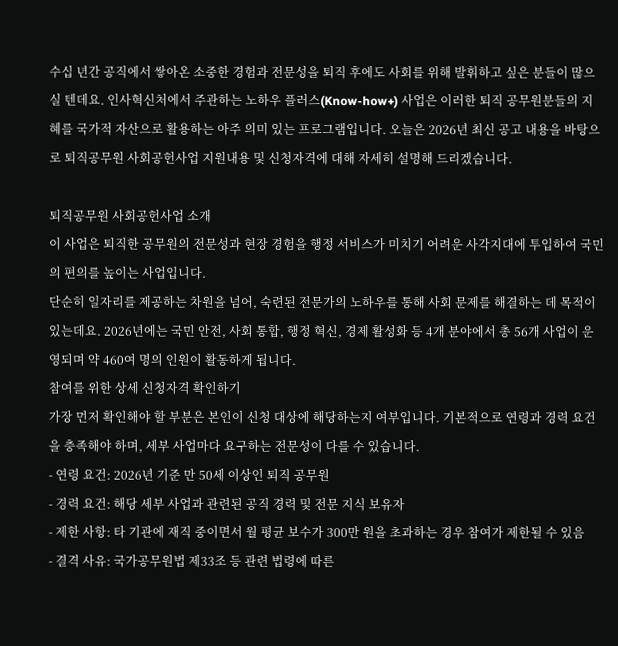수십 년간 공직에서 쌓아온 소중한 경험과 전문성을 퇴직 후에도 사회를 위해 발휘하고 싶은 분들이 많으실 텐데요. 인사혁신처에서 주관하는 노하우 플러스(Know-how+) 사업은 이러한 퇴직 공무원분들의 지혜를 국가적 자산으로 활용하는 아주 의미 있는 프로그램입니다. 오늘은 2026년 최신 공고 내용을 바탕으로 퇴직공무원 사회공헌사업 지원내용 및 신청자격에 대해 자세히 설명해 드리겠습니다.

퇴직공무원 사회공헌사업 소개
이 사업은 퇴직한 공무원의 전문성과 현장 경험을 행정 서비스가 미치기 어려운 사각지대에 투입하여 국민의 편의를 높이는 사업입니다.
단순히 일자리를 제공하는 차원을 넘어, 숙련된 전문가의 노하우를 통해 사회 문제를 해결하는 데 목적이 있는데요. 2026년에는 국민 안전, 사회 통합, 행정 혁신, 경제 활성화 등 4개 분야에서 총 56개 사업이 운영되며 약 460여 명의 인원이 활동하게 됩니다.
참여를 위한 상세 신청자격 확인하기
가장 먼저 확인해야 할 부분은 본인이 신청 대상에 해당하는지 여부입니다. 기본적으로 연령과 경력 요건을 충족해야 하며, 세부 사업마다 요구하는 전문성이 다를 수 있습니다.
- 연령 요건: 2026년 기준 만 50세 이상인 퇴직 공무원
- 경력 요건: 해당 세부 사업과 관련된 공직 경력 및 전문 지식 보유자
- 제한 사항: 타 기관에 재직 중이면서 월 평균 보수가 300만 원을 초과하는 경우 참여가 제한될 수 있음
- 결격 사유: 국가공무원법 제33조 등 관련 법령에 따른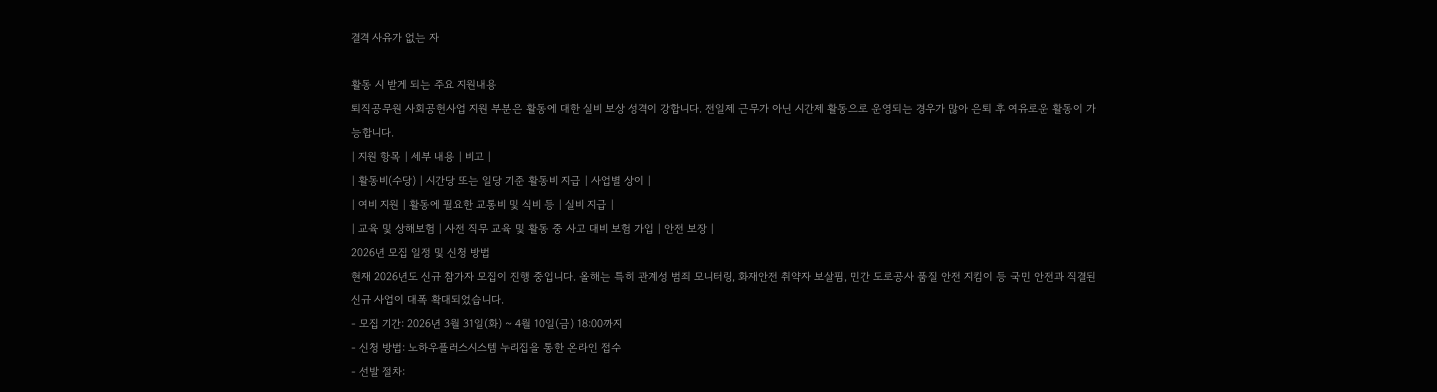결격 사유가 없는 자

활동 시 받게 되는 주요 지원내용
퇴직공무원 사회공헌사업 지원 부분은 활동에 대한 실비 보상 성격이 강합니다. 전일제 근무가 아닌 시간제 활동으로 운영되는 경우가 많아 은퇴 후 여유로운 활동이 가능합니다.
| 지원 항목 | 세부 내용 | 비고 |
| 활동비(수당) | 시간당 또는 일당 기준 활동비 지급 | 사업별 상이 |
| 여비 지원 | 활동에 필요한 교통비 및 식비 등 | 실비 지급 |
| 교육 및 상해보험 | 사전 직무 교육 및 활동 중 사고 대비 보험 가입 | 안전 보장 |
2026년 모집 일정 및 신청 방법
현재 2026년도 신규 참가자 모집이 진행 중입니다. 올해는 특히 관계성 범죄 모니터링, 화재안전 취약자 보살핌, 민간 도로공사 품질 안전 지킴이 등 국민 안전과 직결된 신규 사업이 대폭 확대되었습니다.
- 모집 기간: 2026년 3월 31일(화) ~ 4월 10일(금) 18:00까지
- 신청 방법: 노하우플러스시스템 누리집을 통한 온라인 접수
- 선발 절차: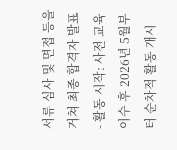서류 심사 및 면접 등을 거쳐 최종 합격자 발표
- 활동 시작: 사전 교육 이수 후 2026년 5월부터 순차적 활동 개시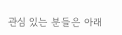관심 있는 분들은 아래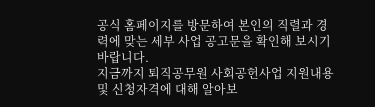공식 홈페이지를 방문하여 본인의 직렬과 경력에 맞는 세부 사업 공고문을 확인해 보시기 바랍니다.
지금까지 퇴직공무원 사회공헌사업 지원내용 및 신청자격에 대해 알아보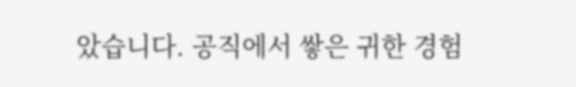았습니다. 공직에서 쌓은 귀한 경험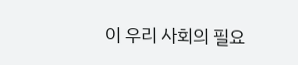이 우리 사회의 필요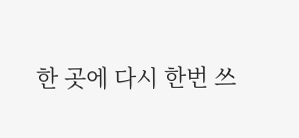한 곳에 다시 한번 쓰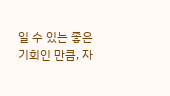일 수 있는 좋은 기회인 만큼, 자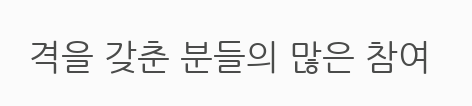격을 갖춘 분들의 많은 참여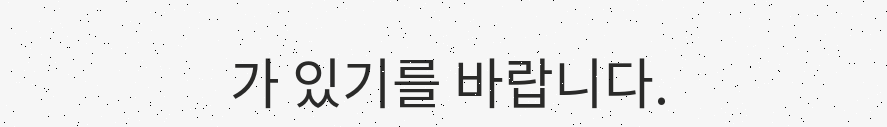가 있기를 바랍니다.